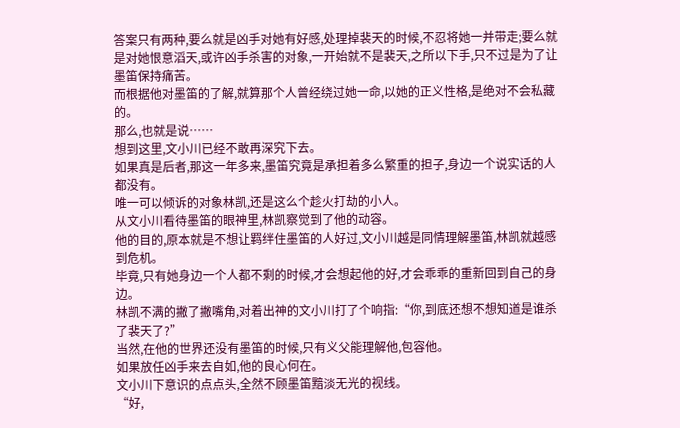答案只有两种,要么就是凶手对她有好感,处理掉裴天的时候,不忍将她一并带走;要么就是对她恨意滔天,或许凶手杀害的对象,一开始就不是裴天,之所以下手,只不过是为了让墨笛保持痛苦。
而根据他对墨笛的了解,就算那个人曾经绕过她一命,以她的正义性格,是绝对不会私藏的。
那么,也就是说……
想到这里,文小川已经不敢再深究下去。
如果真是后者,那这一年多来,墨笛究竟是承担着多么繁重的担子,身边一个说实话的人都没有。
唯一可以倾诉的对象林凯,还是这么个趁火打劫的小人。
从文小川看待墨笛的眼神里,林凯察觉到了他的动容。
他的目的,原本就是不想让羁绊住墨笛的人好过,文小川越是同情理解墨笛,林凯就越感到危机。
毕竟,只有她身边一个人都不剩的时候,才会想起他的好,才会乖乖的重新回到自己的身边。
林凯不满的撇了撇嘴角,对着出神的文小川打了个响指:“你,到底还想不想知道是谁杀了裴天了?”
当然,在他的世界还没有墨笛的时候,只有义父能理解他,包容他。
如果放任凶手来去自如,他的良心何在。
文小川下意识的点点头,全然不顾墨笛黯淡无光的视线。
“好,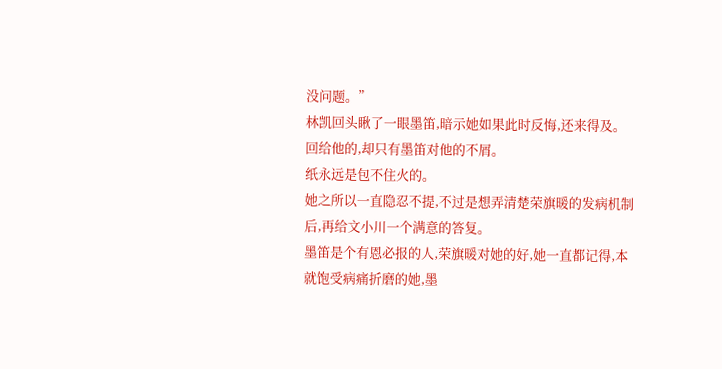没问题。”
林凯回头瞅了一眼墨笛,暗示她如果此时反悔,还来得及。
回给他的,却只有墨笛对他的不屑。
纸永远是包不住火的。
她之所以一直隐忍不提,不过是想弄清楚荣旗暖的发病机制后,再给文小川一个满意的答复。
墨笛是个有恩必报的人,荣旗暖对她的好,她一直都记得,本就饱受病痛折磨的她,墨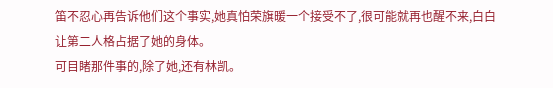笛不忍心再告诉他们这个事实,她真怕荣旗暖一个接受不了,很可能就再也醒不来,白白让第二人格占据了她的身体。
可目睹那件事的,除了她,还有林凯。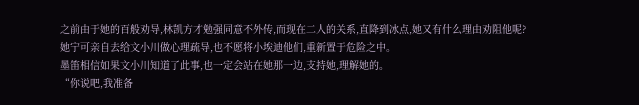之前由于她的百般劝导,林凯方才勉强同意不外传,而现在二人的关系,直降到冰点,她又有什么理由劝阻他呢?
她宁可亲自去给文小川做心理疏导,也不愿将小埃迪他们,重新置于危险之中。
墨笛相信如果文小川知道了此事,也一定会站在她那一边,支持她,理解她的。
“你说吧,我准备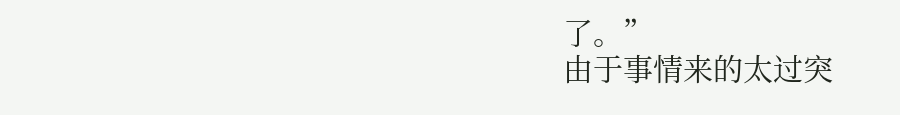了。”
由于事情来的太过突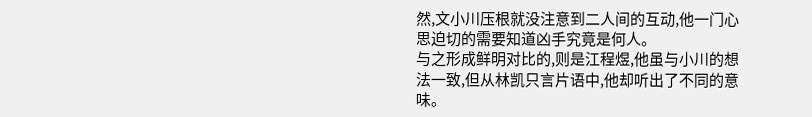然,文小川压根就没注意到二人间的互动,他一门心思迫切的需要知道凶手究竟是何人。
与之形成鲜明对比的,则是江程煜,他虽与小川的想法一致,但从林凯只言片语中,他却听出了不同的意味。